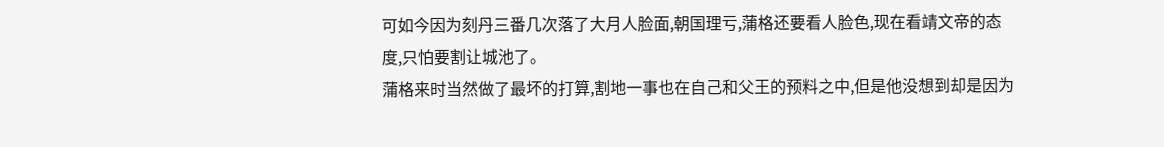可如今因为刻丹三番几次落了大月人脸面,朝国理亏,蒲格还要看人脸色,现在看靖文帝的态度,只怕要割让城池了。
蒲格来时当然做了最坏的打算,割地一事也在自己和父王的预料之中,但是他没想到却是因为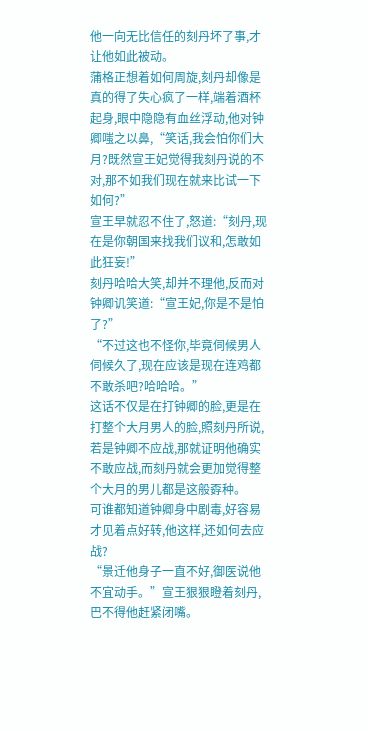他一向无比信任的刻丹坏了事,才让他如此被动。
蒲格正想着如何周旋,刻丹却像是真的得了失心疯了一样,端着酒杯起身,眼中隐隐有血丝浮动,他对钟卿嗤之以鼻,“笑话,我会怕你们大月?既然宣王妃觉得我刻丹说的不对,那不如我们现在就来比试一下如何?”
宣王早就忍不住了,怒道:“刻丹,现在是你朝国来找我们议和,怎敢如此狂妄!”
刻丹哈哈大笑,却并不理他,反而对钟卿讥笑道:“宣王妃,你是不是怕了?”
“不过这也不怪你,毕竟伺候男人伺候久了,现在应该是现在连鸡都不敢杀吧?哈哈哈。”
这话不仅是在打钟卿的脸,更是在打整个大月男人的脸,照刻丹所说,若是钟卿不应战,那就证明他确实不敢应战,而刻丹就会更加觉得整个大月的男儿都是这般孬种。
可谁都知道钟卿身中剧毒,好容易才见着点好转,他这样,还如何去应战?
“景迁他身子一直不好,御医说他不宜动手。”宣王狠狠瞪着刻丹,巴不得他赶紧闭嘴。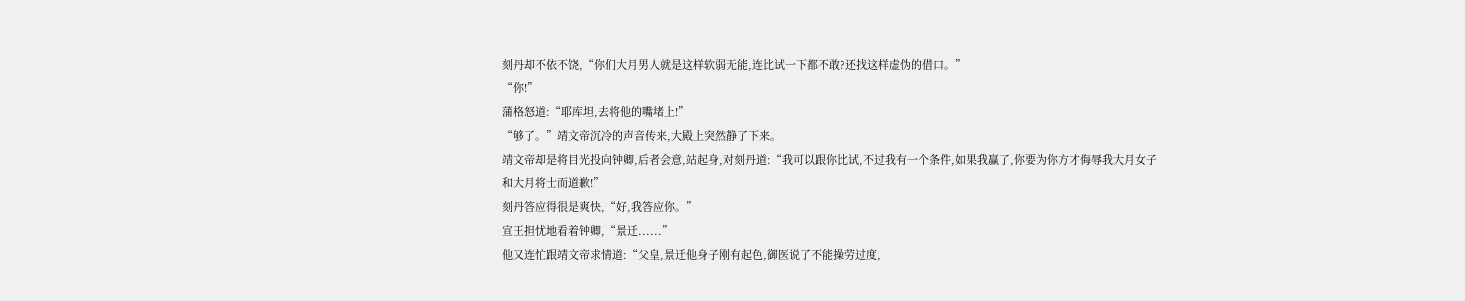刻丹却不依不饶,“你们大月男人就是这样软弱无能,连比试一下都不敢?还找这样虚伪的借口。”
“你!”
蒲格怒道:“耶库坦,去将他的嘴堵上!”
“够了。”靖文帝沉冷的声音传来,大殿上突然静了下来。
靖文帝却是将目光投向钟卿,后者会意,站起身,对刻丹道:“我可以跟你比试,不过我有一个条件,如果我赢了,你要为你方才侮辱我大月女子和大月将士而道歉!”
刻丹答应得很是爽快,“好,我答应你。”
宣王担忧地看着钟卿,“景迁......”
他又连忙跟靖文帝求情道:“父皇,景迁他身子刚有起色,御医说了不能操劳过度,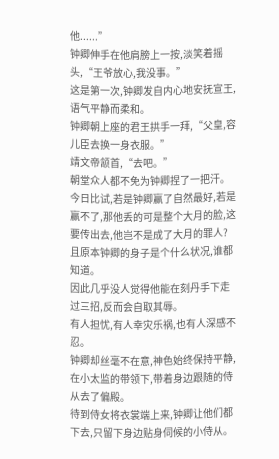他......”
钟卿伸手在他肩膀上一按,淡笑着摇头,“王爷放心,我没事。”
这是第一次,钟卿发自内心地安抚宣王,语气平静而柔和。
钟卿朝上座的君王拱手一拜,“父皇,容儿臣去换一身衣服。”
靖文帝颔首,“去吧。”
朝堂众人都不免为钟卿捏了一把汗。
今日比试,若是钟卿赢了自然最好,若是赢不了,那他丢的可是整个大月的脸,这要传出去,他岂不是成了大月的罪人?
且原本钟卿的身子是个什么状况,谁都知道。
因此几乎没人觉得他能在刻丹手下走过三招,反而会自取其辱。
有人担忧,有人幸灾乐祸,也有人深感不忍。
钟卿却丝毫不在意,神色始终保持平静,在小太监的带领下,带着身边跟随的侍从去了偏殿。
待到侍女将衣裳端上来,钟卿让他们都下去,只留下身边贴身伺候的小侍从。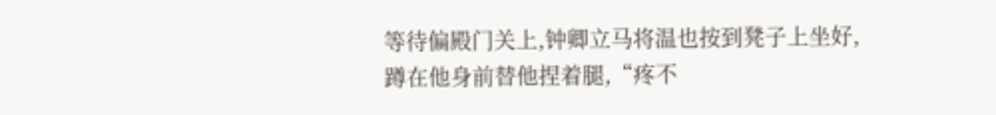等待偏殿门关上,钟卿立马将温也按到凳子上坐好,蹲在他身前替他捏着腿,“疼不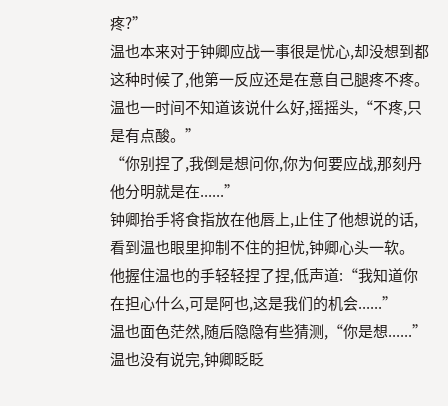疼?”
温也本来对于钟卿应战一事很是忧心,却没想到都这种时候了,他第一反应还是在意自己腿疼不疼。
温也一时间不知道该说什么好,摇摇头,“不疼,只是有点酸。”
“你别捏了,我倒是想问你,你为何要应战,那刻丹他分明就是在......”
钟卿抬手将食指放在他唇上,止住了他想说的话,看到温也眼里抑制不住的担忧,钟卿心头一软。
他握住温也的手轻轻捏了捏,低声道:“我知道你在担心什么,可是阿也,这是我们的机会......”
温也面色茫然,随后隐隐有些猜测,“你是想......”
温也没有说完,钟卿眨眨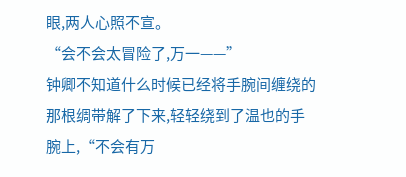眼,两人心照不宣。
“会不会太冒险了,万一——”
钟卿不知道什么时候已经将手腕间缠绕的那根绸带解了下来,轻轻绕到了温也的手腕上,“不会有万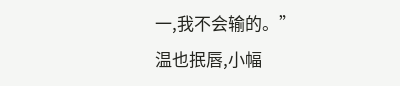一,我不会输的。”
温也抿唇,小幅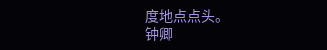度地点点头。
钟卿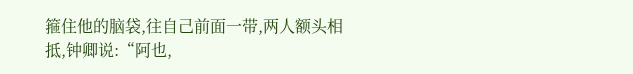箍住他的脑袋,往自己前面一带,两人额头相抵,钟卿说:“阿也,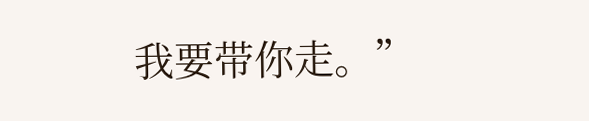我要带你走。”